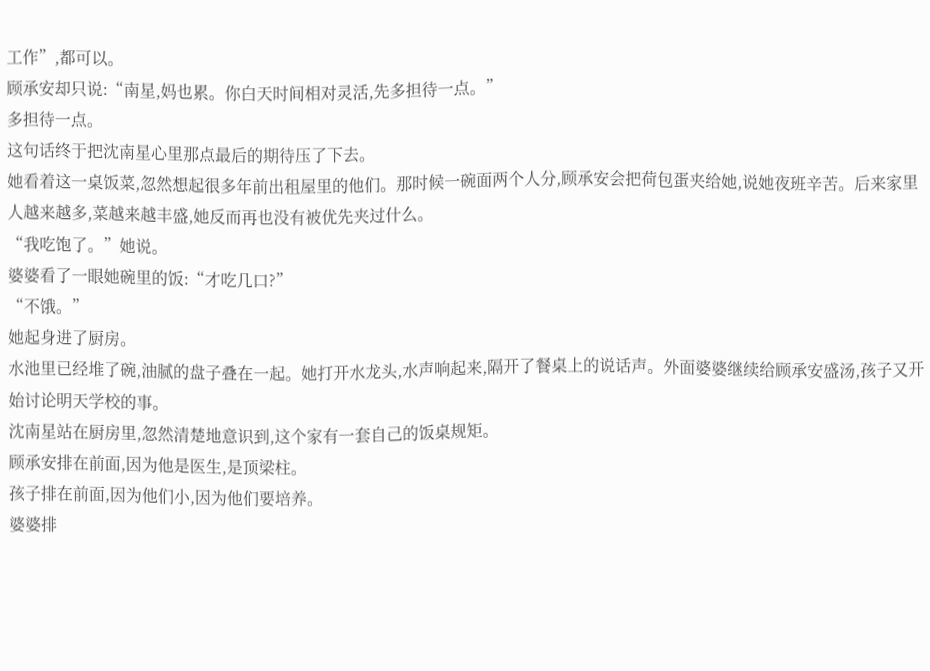工作”,都可以。
顾承安却只说:“南星,妈也累。你白天时间相对灵活,先多担待一点。”
多担待一点。
这句话终于把沈南星心里那点最后的期待压了下去。
她看着这一桌饭菜,忽然想起很多年前出租屋里的他们。那时候一碗面两个人分,顾承安会把荷包蛋夹给她,说她夜班辛苦。后来家里人越来越多,菜越来越丰盛,她反而再也没有被优先夹过什么。
“我吃饱了。”她说。
婆婆看了一眼她碗里的饭:“才吃几口?”
“不饿。”
她起身进了厨房。
水池里已经堆了碗,油腻的盘子叠在一起。她打开水龙头,水声响起来,隔开了餐桌上的说话声。外面婆婆继续给顾承安盛汤,孩子又开始讨论明天学校的事。
沈南星站在厨房里,忽然清楚地意识到,这个家有一套自己的饭桌规矩。
顾承安排在前面,因为他是医生,是顶梁柱。
孩子排在前面,因为他们小,因为他们要培养。
婆婆排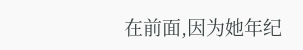在前面,因为她年纪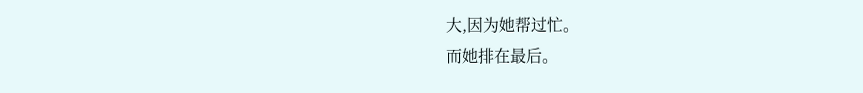大,因为她帮过忙。
而她排在最后。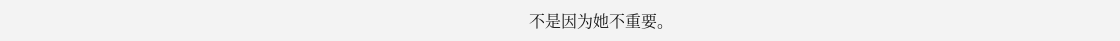不是因为她不重要。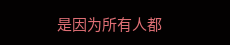是因为所有人都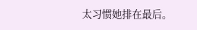太习惯她排在最后。